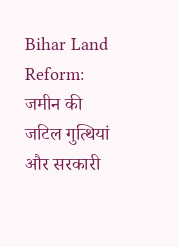Bihar Land Reform: जमीन की जटिल गुत्थियां और सरकारी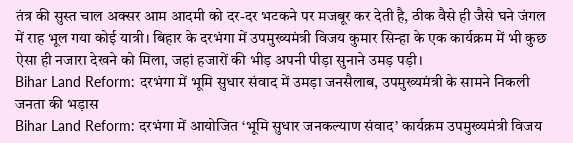तंत्र की सुस्त चाल अक्सर आम आदमी को दर-दर भटकने पर मजबूर कर देती है, ठीक वैसे ही जैसे घने जंगल में राह भूल गया कोई यात्री। बिहार के दरभंगा में उपमुख्यमंत्री विजय कुमार सिन्हा के एक कार्यक्रम में भी कुछ ऐसा ही नजारा देखने को मिला, जहां हजारों की भीड़ अपनी पीड़ा सुनाने उमड़ पड़ी।
Bihar Land Reform: दरभंगा में भूमि सुधार संवाद में उमड़ा जनसैलाब, उपमुख्यमंत्री के सामने निकली जनता की भड़ास
Bihar Land Reform: दरभंगा में आयोजित ‘भूमि सुधार जनकल्याण संवाद’ कार्यक्रम उपमुख्यमंत्री विजय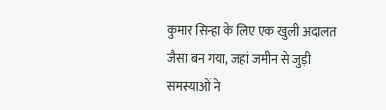कुमार सिन्हा के लिए एक खुली अदालत जैसा बन गया, जहां जमीन से जुड़ी समस्याओं ने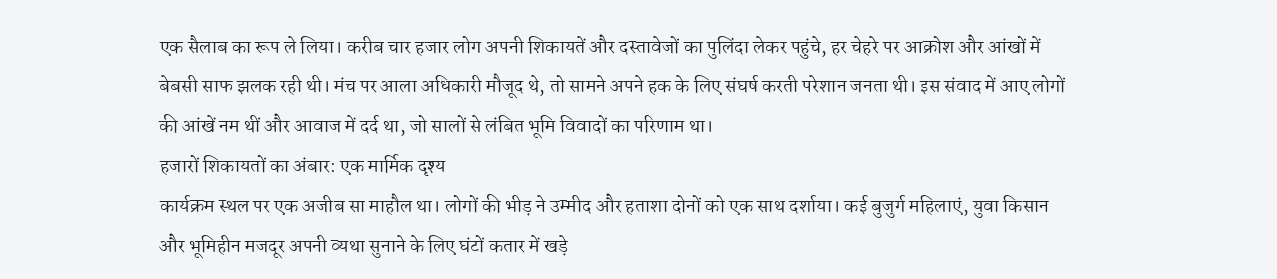एक सैलाब का रूप ले लिया। करीब चार हजार लोग अपनी शिकायतें और दस्तावेजों का पुलिंदा लेकर पहुंचे, हर चेहरे पर आक्रोश और आंखों में बेबसी साफ झलक रही थी। मंच पर आला अधिकारी मौजूद थे, तो सामने अपने हक के लिए संघर्ष करती परेशान जनता थी। इस संवाद में आए लोगों की आंखें नम थीं और आवाज में दर्द था, जो सालों से लंबित भूमि विवादों का परिणाम था।
हजारों शिकायतों का अंबार: एक मार्मिक दृश्य
कार्यक्रम स्थल पर एक अजीब सा माहौल था। लोगों की भीड़ ने उम्मीद और हताशा दोनों को एक साथ दर्शाया। कई बुजुर्ग महिलाएं, युवा किसान और भूमिहीन मजदूर अपनी व्यथा सुनाने के लिए घंटों कतार में खड़े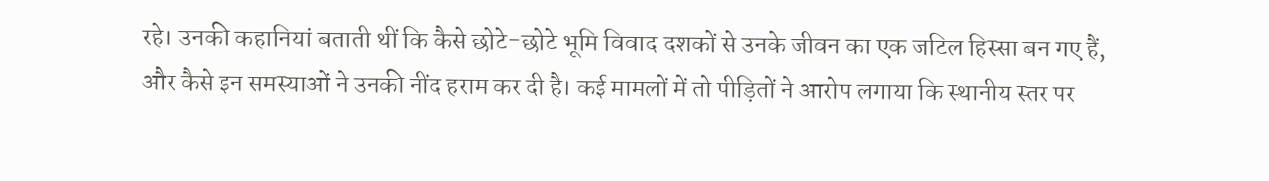रहे। उनकी कहानियां बताती थीं कि कैसे छोटे-छोटे भूमि विवाद दशकों से उनके जीवन का एक जटिल हिस्सा बन गए हैं, और कैसे इन समस्याओं ने उनकी नींद हराम कर दी है। कई मामलों में तो पीड़ितों ने आरोप लगाया कि स्थानीय स्तर पर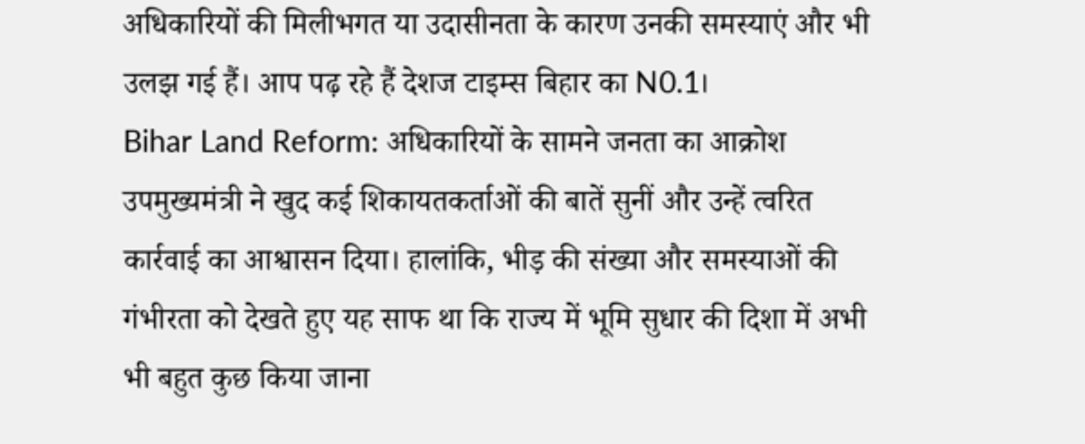अधिकारियों की मिलीभगत या उदासीनता के कारण उनकी समस्याएं और भी उलझ गई हैं। आप पढ़ रहे हैं देशज टाइम्स बिहार का N0.1।
Bihar Land Reform: अधिकारियों के सामने जनता का आक्रोश
उपमुख्यमंत्री ने खुद कई शिकायतकर्ताओं की बातें सुनीं और उन्हें त्वरित कार्रवाई का आश्वासन दिया। हालांकि, भीड़ की संख्या और समस्याओं की गंभीरता को देखते हुए यह साफ था कि राज्य में भूमि सुधार की दिशा में अभी भी बहुत कुछ किया जाना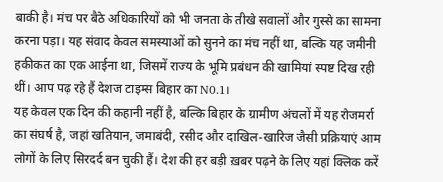बाकी है। मंच पर बैठे अधिकारियों को भी जनता के तीखे सवालों और गुस्से का सामना करना पड़ा। यह संवाद केवल समस्याओं को सुनने का मंच नहीं था, बल्कि यह जमीनी हकीकत का एक आईना था, जिसमें राज्य के भूमि प्रबंधन की खामियां स्पष्ट दिख रही थीं। आप पढ़ रहे हैं देशज टाइम्स बिहार का N0.1।
यह केवल एक दिन की कहानी नहीं है, बल्कि बिहार के ग्रामीण अंचलों में यह रोजमर्रा का संघर्ष है, जहां खतियान, जमाबंदी, रसीद और दाखिल-खारिज जैसी प्रक्रियाएं आम लोगों के लिए सिरदर्द बन चुकी हैं। देश की हर बड़ी ख़बर पढ़ने के लिए यहां क्लिक करें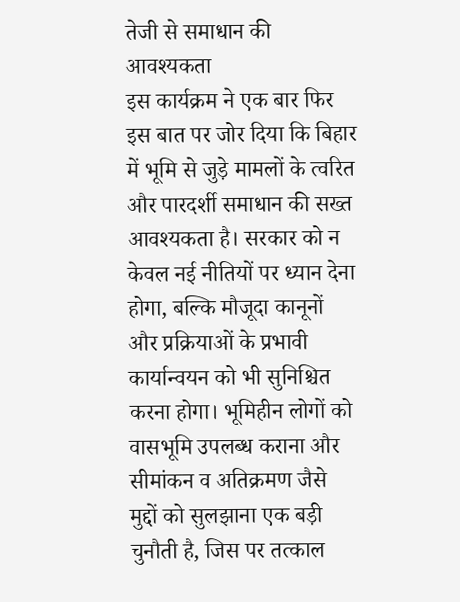तेजी से समाधान की आवश्यकता
इस कार्यक्रम ने एक बार फिर इस बात पर जोर दिया कि बिहार में भूमि से जुड़े मामलों के त्वरित और पारदर्शी समाधान की सख्त आवश्यकता है। सरकार को न केवल नई नीतियों पर ध्यान देना होगा, बल्कि मौजूदा कानूनों और प्रक्रियाओं के प्रभावी कार्यान्वयन को भी सुनिश्चित करना होगा। भूमिहीन लोगों को वासभूमि उपलब्ध कराना और सीमांकन व अतिक्रमण जैसे मुद्दों को सुलझाना एक बड़ी चुनौती है, जिस पर तत्काल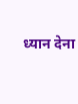ध्यान देना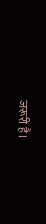जरूरी है।